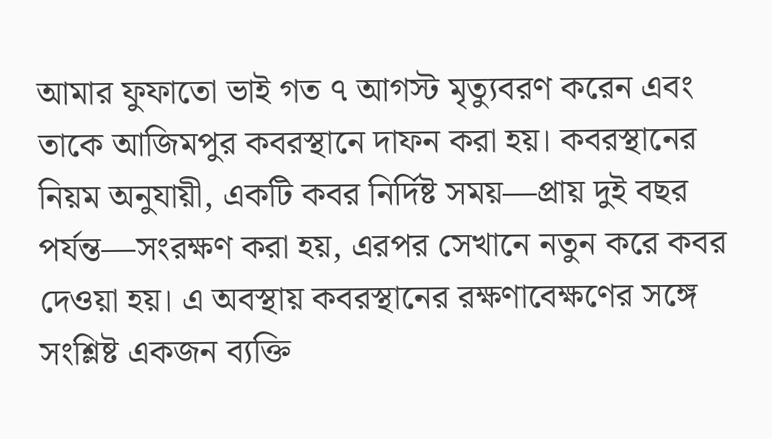আমার ফুফাতো ভাই গত ৭ আগস্ট মৃত্যুবরণ করেন এবং তাকে আজিমপুর কবরস্থানে দাফন করা হয়। কবরস্থানের নিয়ম অনুযায়ী, একটি কবর নির্দিষ্ট সময়—প্রায় দুই বছর পর্যন্ত—সংরক্ষণ করা হয়, এরপর সেখানে নতুন করে কবর দেওয়া হয়। এ অবস্থায় কবরস্থানের রক্ষণাবেক্ষণের সঙ্গে সংশ্লিষ্ট একজন ব্যক্তি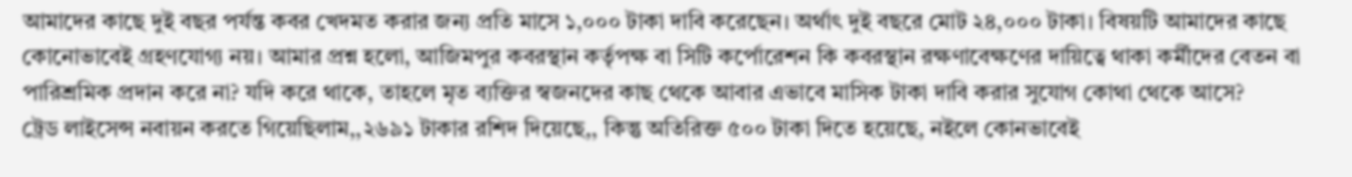আমাদের কাছে দুই বছর পর্যন্ত কবর খেদমত করার জন্য প্রতি মাসে ১,০০০ টাকা দাবি করেছেন। অর্থাৎ দুই বছরে মোট ২৪,০০০ টাকা। বিষয়টি আমাদের কাছে কোনোভাবেই গ্রহণযোগ্য নয়। আমার প্রশ্ন হলো, আজিমপুর কবরস্থান কর্তৃপক্ষ বা সিটি কর্পোরেশন কি কবরস্থান রক্ষণাবেক্ষণের দায়িত্বে থাকা কর্মীদের বেতন বা পারিশ্রমিক প্রদান করে না? যদি করে থাকে, তাহলে মৃত ব্যক্তির স্বজনদের কাছ থেকে আবার এভাবে মাসিক টাকা দাবি করার সুযোগ কোথা থেকে আসে?
ট্রেড লাইসেন্স নবায়ন করতে গিয়েছিলাম,,২৬৯১ টাকার রশিদ দিয়েছে,, কিন্তু অতিরিক্ত ৫০০ টাকা দিতে হয়েছে, নইলে কোনভাবেই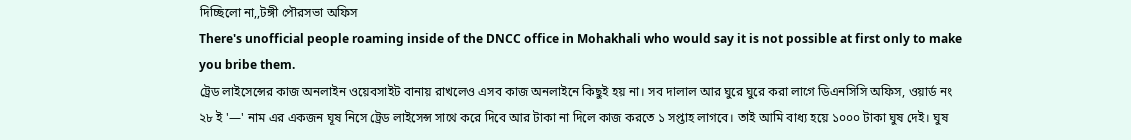দিচ্ছিলো না,,টঙ্গী পৌরসভা অফিস
There's unofficial people roaming inside of the DNCC office in Mohakhali who would say it is not possible at first only to make you bribe them.
ট্রেড লাইসেন্সের কাজ অনলাইন ওয়েবসাইট বানায় রাখলেও এসব কাজ অনলাইনে কিছুই হয় না। সব দালাল আর ঘুরে ঘুরে করা লাগে ডিএনসিসি অফিস, ওয়ার্ড নং ২৮ ই '—' নাম এর একজন ঘূষ নিসে ট্রেড লাইসেন্স সাথে করে দিবে আর টাকা না দিলে কাজ করতে ১ সপ্তাহ লাগবে। তাই আমি বাধ্য হয়ে ১০০০ টাকা ঘুষ দেই। ঘুষ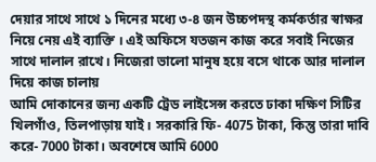দেয়ার সাথে সাথে ১ দিনের মধ্যে ৩-৪ জন উচ্চপদস্থ কর্মকর্তার স্বাক্ষর নিয়ে নেয় এই ব্যাক্তি । এই অফিসে যতজন কাজ করে সবাই নিজের সাথে দালাল রাখে। নিজেরা ভালো মানুষ হয়ে বসে থাকে আর দালাল দিয়ে কাজ চালায়
আমি দোকানের জন্য একটি ট্রেড লাইসেন্স করতে ঢাকা দক্ষিণ সিটির খিলগাঁও, তিলপাড়ায় যাই। সরকারি ফি- 4075 টাকা, কিন্তু তারা দাবি করে- 7000 টাকা। অবশেষে আমি 6000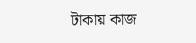টাকায় কাজ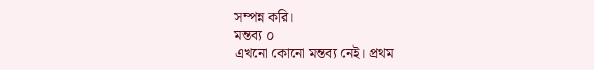সম্পন্ন করি।
মন্তব্য ০
এখনো কোনো মন্তব্য নেই। প্রথম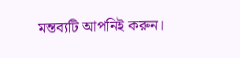মন্তব্যটি আপনিই করুন।